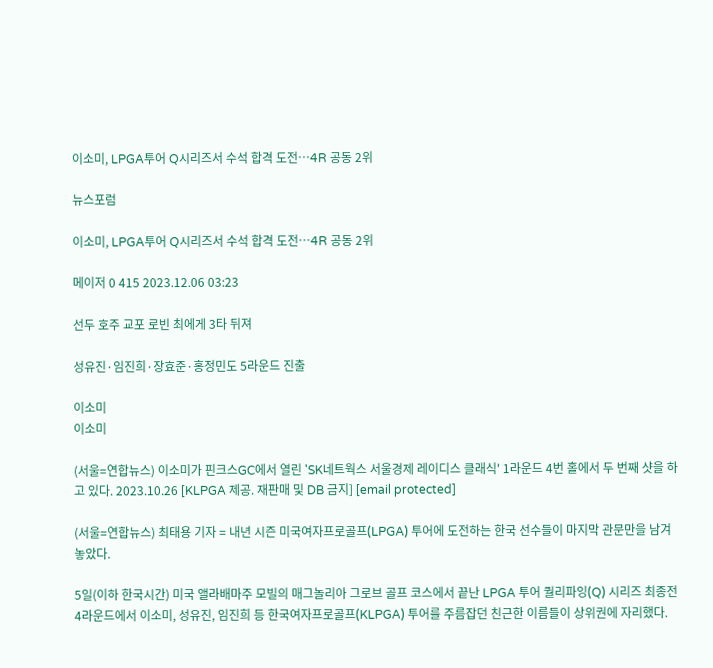이소미, LPGA투어 Q시리즈서 수석 합격 도전…4R 공동 2위

뉴스포럼

이소미, LPGA투어 Q시리즈서 수석 합격 도전…4R 공동 2위

메이저 0 415 2023.12.06 03:23

선두 호주 교포 로빈 최에게 3타 뒤져

성유진·임진희·장효준·홍정민도 5라운드 진출

이소미
이소미

(서울=연합뉴스) 이소미가 핀크스GC에서 열린 'SK네트웍스 서울경제 레이디스 클래식' 1라운드 4번 홀에서 두 번째 샷을 하고 있다. 2023.10.26 [KLPGA 제공. 재판매 및 DB 금지] [email protected]

(서울=연합뉴스) 최태용 기자 = 내년 시즌 미국여자프로골프(LPGA) 투어에 도전하는 한국 선수들이 마지막 관문만을 남겨 놓았다.

5일(이하 한국시간) 미국 앨라배마주 모빌의 매그놀리아 그로브 골프 코스에서 끝난 LPGA 투어 퀄리파잉(Q) 시리즈 최종전 4라운드에서 이소미, 성유진, 임진희 등 한국여자프로골프(KLPGA) 투어를 주름잡던 친근한 이름들이 상위권에 자리했다.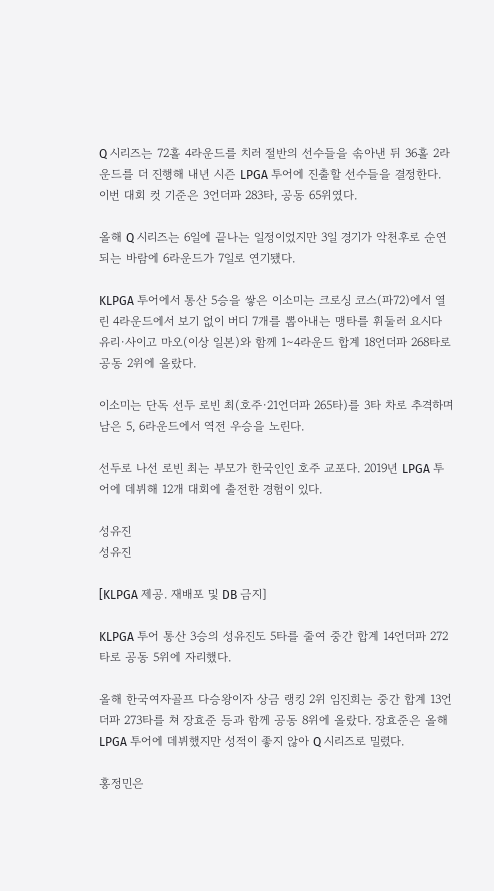Q 시리즈는 72홀 4라운드를 치러 절반의 선수들을 솎아낸 뒤 36홀 2라운드를 더 진행해 내년 시즌 LPGA 투어에 진출할 선수들을 결정한다. 이번 대회 컷 기준은 3언더파 283타, 공동 65위였다.

올해 Q 시리즈는 6일에 끝나는 일정이었지만 3일 경기가 악천후로 순연되는 바람에 6라운드가 7일로 연기됐다.

KLPGA 투어에서 통산 5승을 쌓은 이소미는 크로싱 코스(파72)에서 열린 4라운드에서 보기 없이 버디 7개를 뽑아내는 맹타를 휘둘러 요시다 유리·사이고 마오(이상 일본)와 함께 1∼4라운드 합계 18언더파 268타로 공동 2위에 올랐다.

이소미는 단독 선두 로빈 최(호주·21언더파 265타)를 3타 차로 추격하며 남은 5, 6라운드에서 역전 우승을 노린다.

선두로 나선 로빈 최는 부모가 한국인인 호주 교포다. 2019년 LPGA 투어에 데뷔해 12개 대회에 출전한 경험이 있다.

성유진
성유진

[KLPGA 제공. 재배포 및 DB 금지]

KLPGA 투어 통산 3승의 성유진도 5타를 줄여 중간 합계 14언더파 272타로 공동 5위에 자리했다.

올해 한국여자골프 다승왕이자 상금 랭킹 2위 임진희는 중간 합계 13언더파 273타를 쳐 장효준 등과 함께 공동 8위에 올랐다. 장효준은 올해 LPGA 투어에 데뷔했지만 성적이 좋지 않아 Q 시리즈로 밀렸다.

홍정민은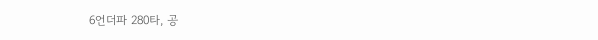6언더파 280타, 공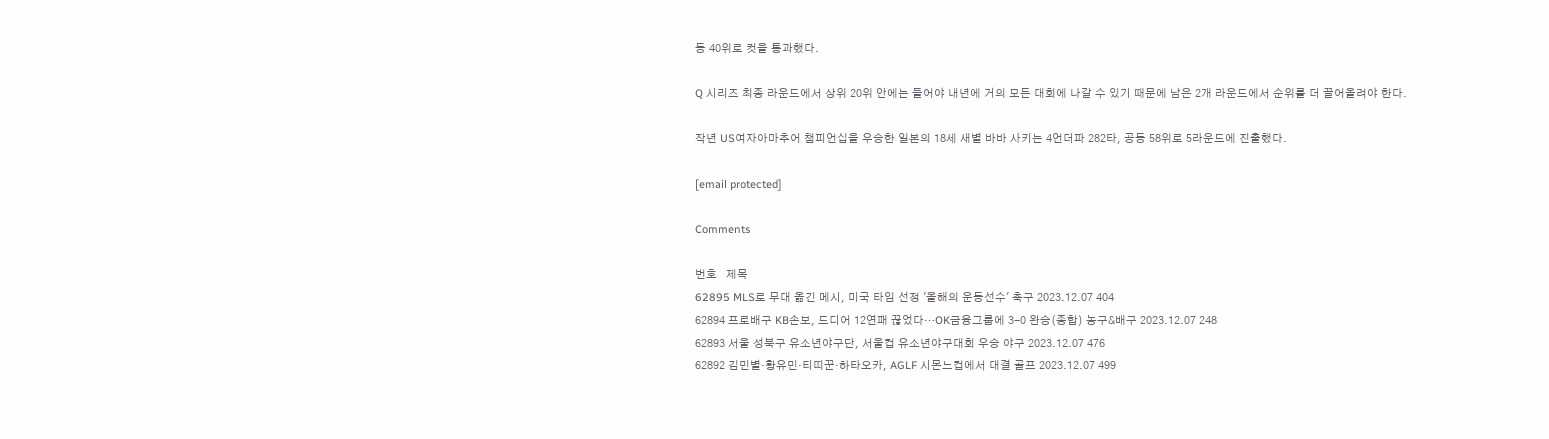동 40위로 컷을 통과했다.

Q 시리즈 최종 라운드에서 상위 20위 안에는 들어야 내년에 거의 모든 대회에 나갈 수 있기 때문에 남은 2개 라운드에서 순위를 더 끌어올려야 한다.

작년 US여자아마추어 챔피언십을 우승한 일본의 18세 새별 바바 사키는 4언더파 282타, 공동 58위로 5라운드에 진출했다.

[email protected]

Comments

번호   제목
62895 MLS로 무대 옮긴 메시, 미국 타임 선정 '올해의 운동선수' 축구 2023.12.07 404
62894 프로배구 KB손보, 드디어 12연패 끊었다…OK금융그룹에 3-0 완승(종합) 농구&배구 2023.12.07 248
62893 서울 성북구 유소년야구단, 서울컵 유소년야구대회 우승 야구 2023.12.07 476
62892 김민별·황유민·티띠꾼·하타오카, AGLF 시몬느컵에서 대결 골프 2023.12.07 499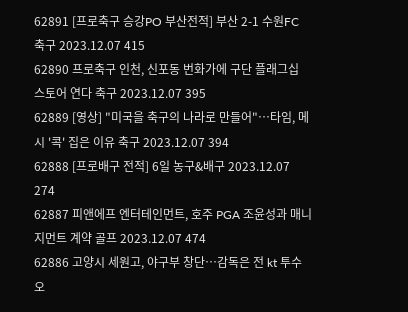62891 [프로축구 승강PO 부산전적] 부산 2-1 수원FC 축구 2023.12.07 415
62890 프로축구 인천, 신포동 번화가에 구단 플래그십 스토어 연다 축구 2023.12.07 395
62889 [영상] "미국을 축구의 나라로 만들어"…타임, 메시 '콕' 집은 이유 축구 2023.12.07 394
62888 [프로배구 전적] 6일 농구&배구 2023.12.07 274
62887 피앤에프 엔터테인먼트, 호주 PGA 조윤성과 매니지먼트 계약 골프 2023.12.07 474
62886 고양시 세원고, 야구부 창단…감독은 전 kt 투수 오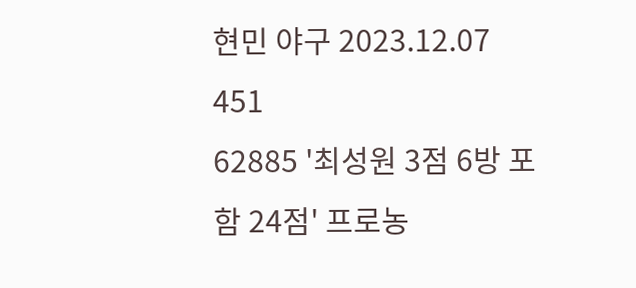현민 야구 2023.12.07 451
62885 '최성원 3점 6방 포함 24점' 프로농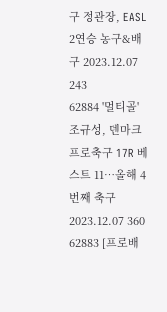구 정관장, EASL 2연승 농구&배구 2023.12.07 243
62884 '멀티골' 조규성, 덴마크 프로축구 17R 베스트 11…올해 4번째 축구 2023.12.07 360
62883 [프로배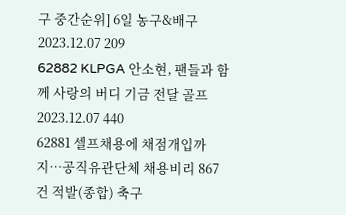구 중간순위] 6일 농구&배구 2023.12.07 209
62882 KLPGA 안소현, 팬들과 함께 사랑의 버디 기금 전달 골프 2023.12.07 440
62881 셀프채용에 채점개입까지…공직유관단체 채용비리 867건 적발(종합) 축구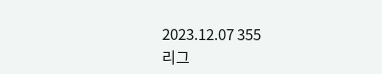2023.12.07 355
리그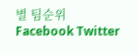별 팀순위
Facebook Twitter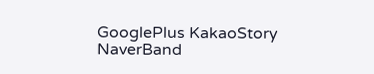GooglePlus KakaoStory NaverBand